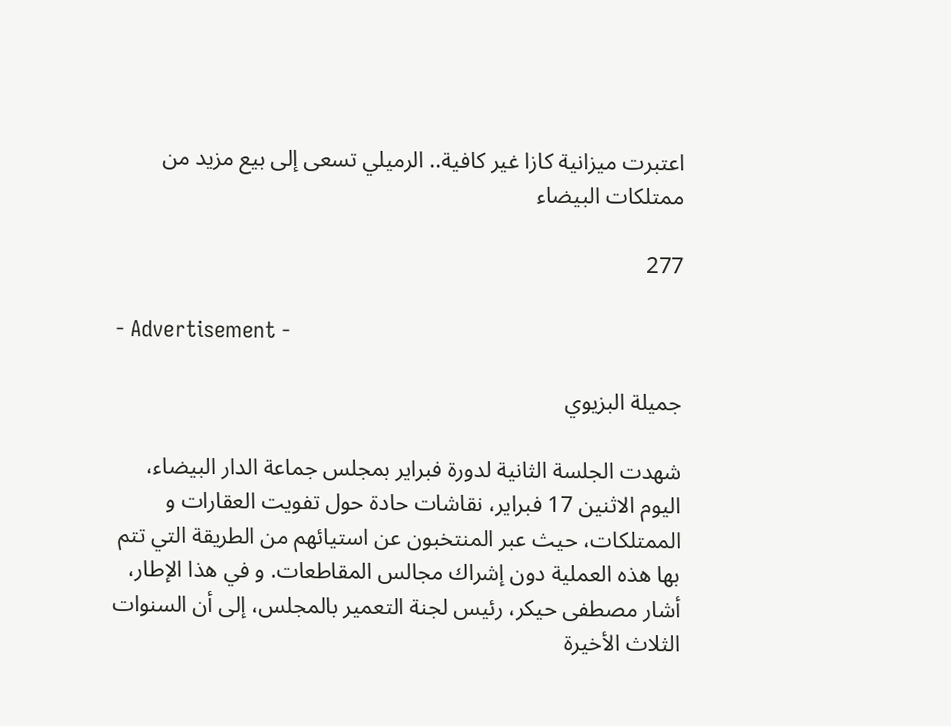اعتبرت ميزانية كازا غير كافية.. الرميلي تسعى إلى بيع مزيد من ممتلكات البيضاء

277

- Advertisement -

جميلة البزيوي

شهدت الجلسة الثانية لدورة فبراير بمجلس جماعة الدار البيضاء، اليوم الاثنين 17 فبراير، نقاشات حادة حول تفويت العقارات و الممتلكات، حيث عبر المنتخبون عن استيائهم من الطريقة التي تتم بها هذه العملية دون إشراك مجالس المقاطعات. و في هذا الإطار، أشار مصطفى حيكر، رئيس لجنة التعمير بالمجلس، إلى أن السنوات الثلاث الأخيرة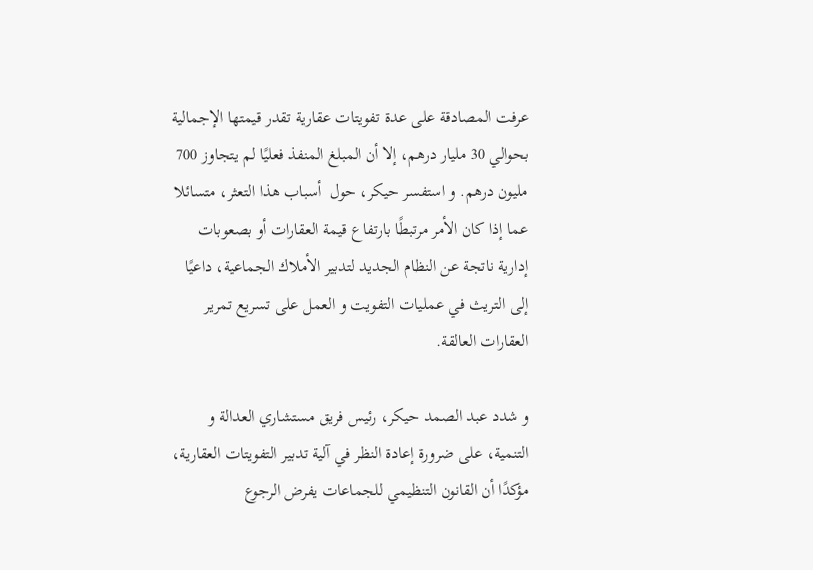عرفت المصادقة على عدة تفويتات عقارية تقدر قيمتها الإجمالية بحوالي 30 مليار درهم، إلا أن المبلغ المنفذ فعليًا لم يتجاوز 700 مليون درهم. و استفسر حيكر، حول  أسباب هذا التعثر، متسائلا عما إذا كان الأمر مرتبطًا بارتفاع قيمة العقارات أو بصعوبات إدارية ناتجة عن النظام الجديد لتدبير الأملاك الجماعية، داعيًا إلى التريث في عمليات التفويت و العمل على تسريع تمرير العقارات العالقة.

و شدد عبد الصمد حيكر، رئيس فريق مستشاري العدالة و التنمية، على ضرورة إعادة النظر في آلية تدبير التفويتات العقارية، مؤكدًا أن القانون التنظيمي للجماعات يفرض الرجوع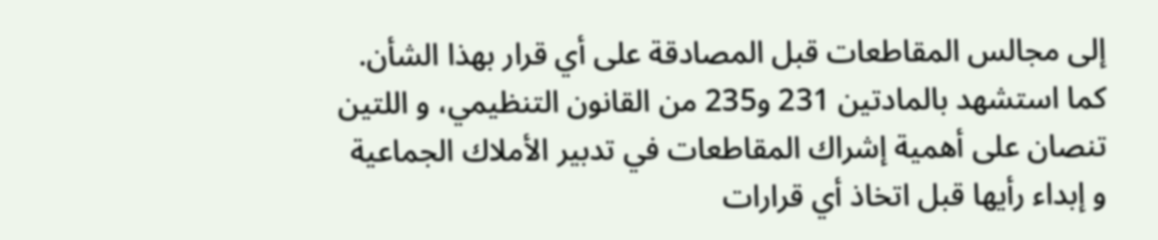إلى مجالس المقاطعات قبل المصادقة على أي قرار بهذا الشأن. كما استشهد بالمادتين 231 و235 من القانون التنظيمي، و اللتين تنصان على أهمية إشراك المقاطعات في تدبير الأملاك الجماعية و إبداء رأيها قبل اتخاذ أي قرارات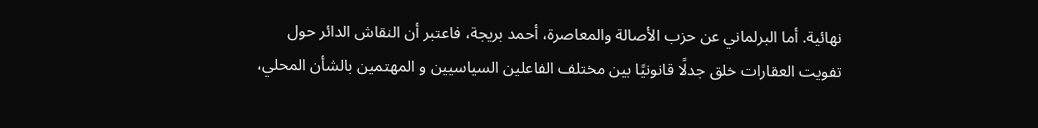نهائية. أما البرلماني عن حزب الأصالة والمعاصرة، أحمد بريجة، فاعتبر أن النقاش الدائر حول تفويت العقارات خلق جدلًا قانونيًا بين مختلف الفاعلين السياسيين و المهتمين بالشأن المحلي،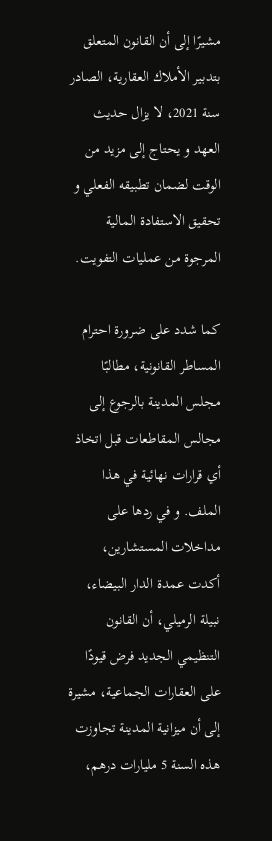مشيرًا إلى أن القانون المتعلق بتدبير الأملاك العقارية، الصادر سنة 2021، لا يزال حديث العهد و يحتاج إلى مزيد من الوقت لضمان تطبيقه الفعلي و تحقيق الاستفادة المالية المرجوة من عمليات التفويت.

كما شدد على ضرورة احترام المساطر القانونية، مطالبًا مجلس المدينة بالرجوع إلى مجالس المقاطعات قبل اتخاذ أي قرارات نهائية في هذا الملف. و في ردها على مداخلات المستشارين، أكدت عمدة الدار البيضاء، نبيلة الرميلي، أن القانون التنظيمي الجديد فرض قيودًا على العقارات الجماعية، مشيرة إلى أن ميزانية المدينة تجاوزت هذه السنة 5 مليارات درهم،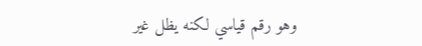وهو رقم قياسي لكنه يظل غير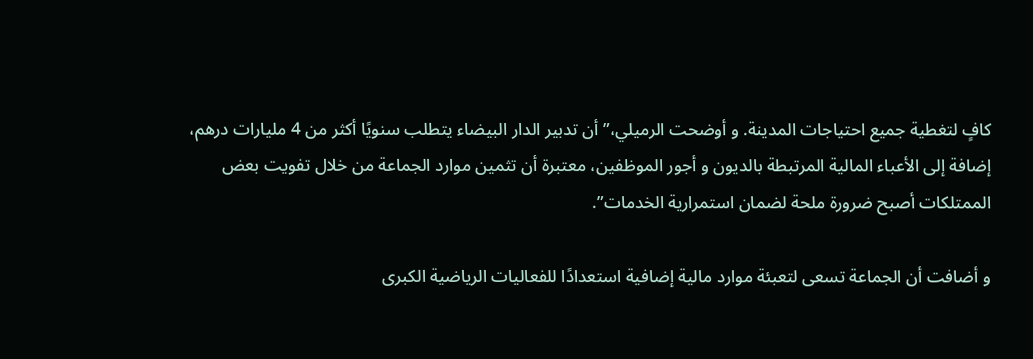كافٍ لتغطية جميع احتياجات المدينة. و أوضحت الرميلي،” أن تدبير الدار البيضاء يتطلب سنويًا أكثر من 4 مليارات درهم، إضافة إلى الأعباء المالية المرتبطة بالديون و أجور الموظفين، معتبرة أن تثمين موارد الجماعة من خلال تفويت بعض الممتلكات أصبح ضرورة ملحة لضمان استمرارية الخدمات”.

و أضافت أن الجماعة تسعى لتعبئة موارد مالية إضافية استعدادًا للفعاليات الرياضية الكبرى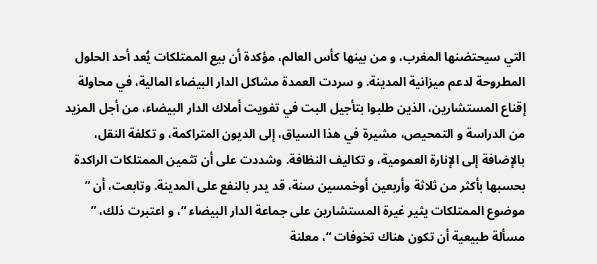التي سيحتضنها المغرب، و من بينها كأس العالم، مؤكدة أن بيع الممتلكات يُعد أحد الحلول المطروحة لدعم ميزانية المدينة. و سردت العمدة مشاكل الدار البيضاء المالية، في محاولة إقناع المستشارين، الذين طلبوا بتأجيل البت في تفويت أملاك الدار البيضاء، من أجل المزيد من الدراسة و التمحيص، مشيرة في هذا السياق، إلى الديون المتراكمة، و تكلفة النقل، بالإضافة إلى الإنارة العمومية، و تكاليف النظافة. وشددت على أن تثمين الممتلكات الراكدة بحسبها بأكثر من ثلاثة وأربعين أوخمسين سنة، قد يدر بالنفع على المدينة. وتابعت، أن ” موضوع الممتلكات يثير غيرة المستشارين على جماعة الدار البيضاء “، و اعتبرت ذلك، ” مسألة طبيعية أن تكون هناك تخوفات “، معلنة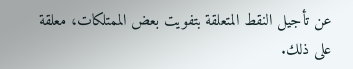عن تأجيل النقط المتعلقة بتفويت بعض الممتلكات، معلقة على ذلك.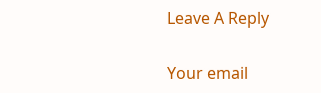Leave A Reply

Your email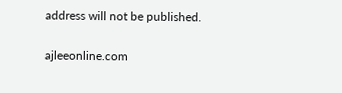address will not be published.

ajleeonline.com